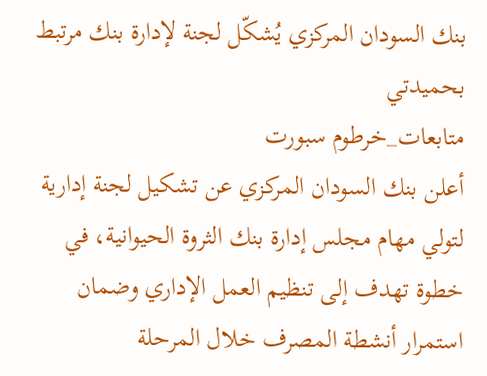بنك السودان المركزي يُشكّل لجنة لإدارة بنك مرتبط بحميدتي
متابعات_خرطوم سبورت
أعلن بنك السودان المركزي عن تشكيل لجنة إدارية لتولي مهام مجلس إدارة بنك الثروة الحيوانية، في خطوة تهدف إلى تنظيم العمل الإداري وضمان استمرار أنشطة المصرف خلال المرحلة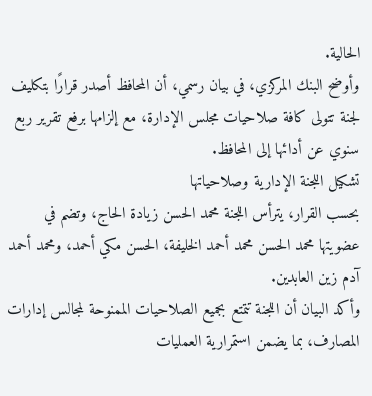الحالية.
وأوضح البنك المركزي، في بيان رسمي، أن المحافظ أصدر قرارًا بتكليف لجنة تتولى كافة صلاحيات مجلس الإدارة، مع إلزامها برفع تقرير ربع سنوي عن أدائها إلى المحافظ.
تشكيل اللجنة الإدارية وصلاحياتها
بحسب القرار، يترأس اللجنة محمد الحسن زيادة الحاج، وتضم في عضويتها محمد الحسن محمد أحمد الخليفة، الحسن مكي أحمد، ومحمد أحمد آدم زين العابدين.
وأكد البيان أن اللجنة تتمتع بجميع الصلاحيات الممنوحة لمجالس إدارات المصارف، بما يضمن استمرارية العمليات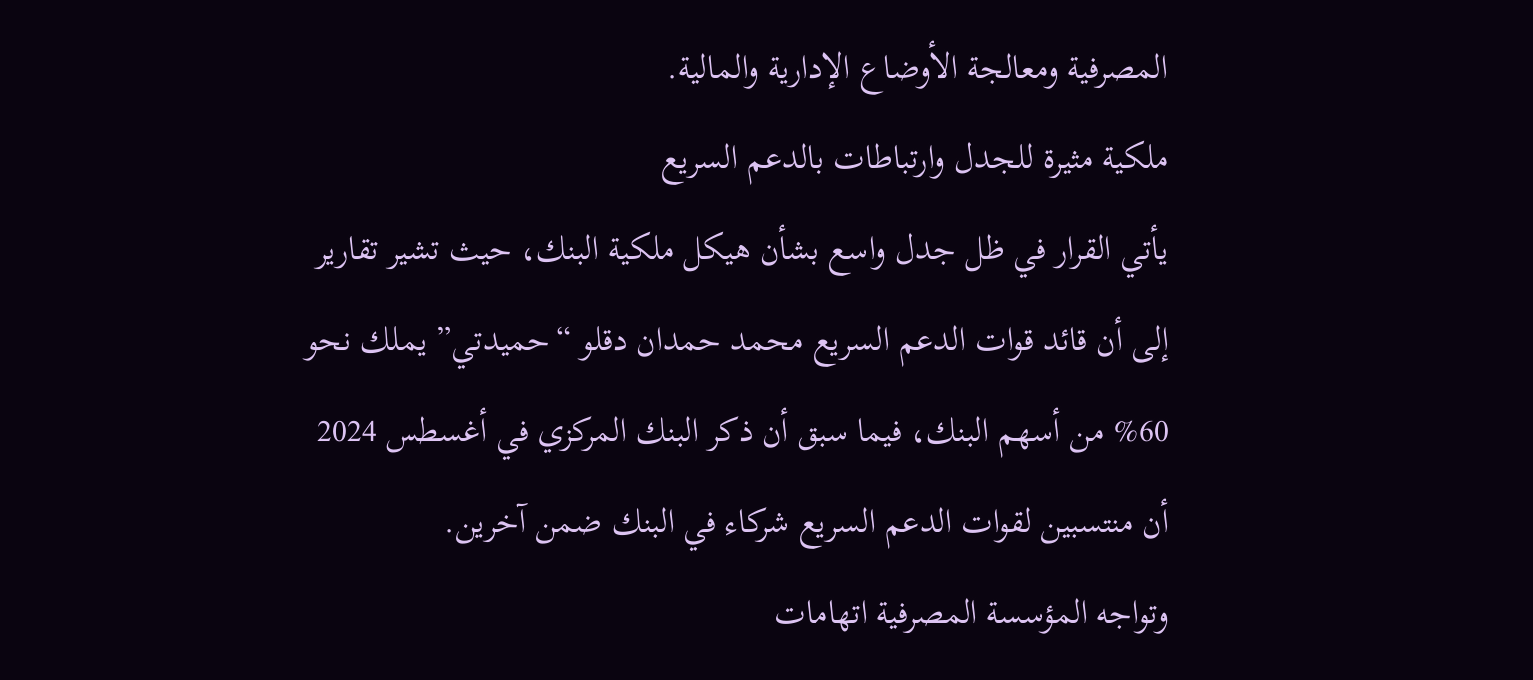المصرفية ومعالجة الأوضاع الإدارية والمالية.
ملكية مثيرة للجدل وارتباطات بالدعم السريع
يأتي القرار في ظل جدل واسع بشأن هيكل ملكية البنك، حيث تشير تقارير إلى أن قائد قوات الدعم السريع محمد حمدان دقلو “حميدتي” يملك نحو 60% من أسهم البنك، فيما سبق أن ذكر البنك المركزي في أغسطس 2024 أن منتسبين لقوات الدعم السريع شركاء في البنك ضمن آخرين.
وتواجه المؤسسة المصرفية اتهامات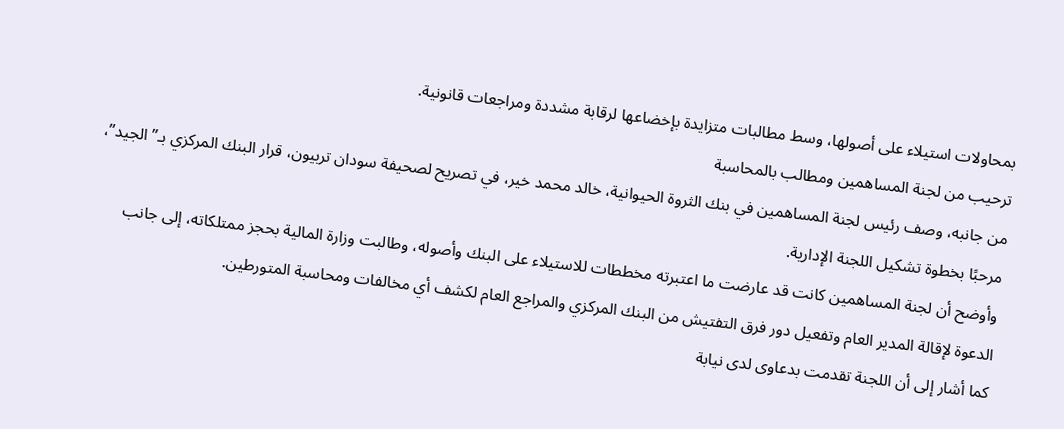بمحاولات استيلاء على أصولها، وسط مطالبات متزايدة بإخضاعها لرقابة مشددة ومراجعات قانونية.
ترحيب من لجنة المساهمين ومطالب بالمحاسبة
من جانبه، وصف رئيس لجنة المساهمين في بنك الثروة الحيوانية، خالد محمد خير، في تصريح لصحيفة سودان تربيون، قرار البنك المركزي بـ”الجيد”، مرحبًا بخطوة تشكيل اللجنة الإدارية.
وأوضح أن لجنة المساهمين كانت قد عارضت ما اعتبرته مخططات للاستيلاء على البنك وأصوله، وطالبت وزارة المالية بحجز ممتلكاته، إلى جانب الدعوة لإقالة المدير العام وتفعيل دور فرق التفتيش من البنك المركزي والمراجع العام لكشف أي مخالفات ومحاسبة المتورطين.
كما أشار إلى أن اللجنة تقدمت بدعاوى لدى نيابة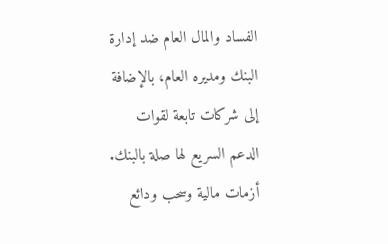الفساد والمال العام ضد إدارة البنك ومديره العام، بالإضافة إلى شركات تابعة لقوات الدعم السريع لها صلة بالبنك.
أزمات مالية وسحب ودائع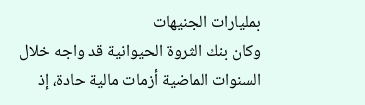بمليارات الجنيهات
وكان بنك الثروة الحيوانية قد واجه خلال السنوات الماضية أزمات مالية حادة، إذ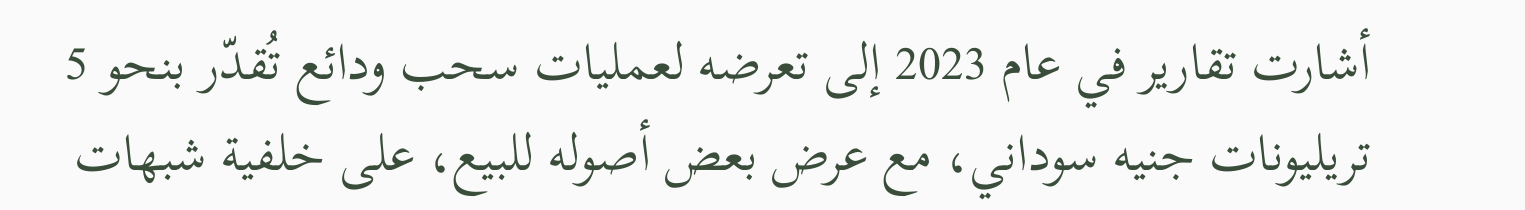أشارت تقارير في عام 2023 إلى تعرضه لعمليات سحب ودائع تُقدّر بنحو 5 تريليونات جنيه سوداني، مع عرض بعض أصوله للبيع، على خلفية شبهات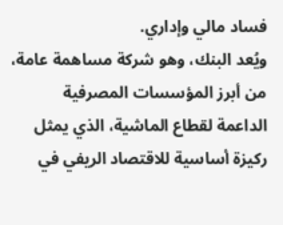فساد مالي وإداري.
ويُعد البنك، وهو شركة مساهمة عامة، من أبرز المؤسسات المصرفية الداعمة لقطاع الماشية، الذي يمثل ركيزة أساسية للاقتصاد الريفي في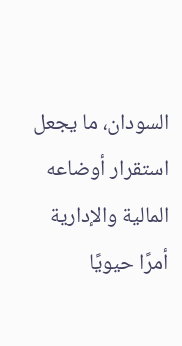السودان، ما يجعل استقرار أوضاعه المالية والإدارية أمرًا حيويًا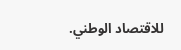للاقتصاد الوطني.